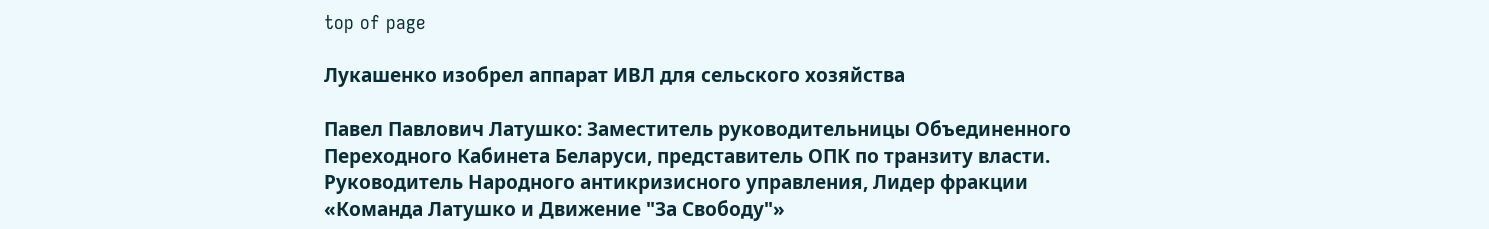top of page

Лукашенко изобрел аппарат ИВЛ для сельского хозяйства

Павел Павлович Латушко: Заместитель руководительницы Объединенного Переходного Кабинета Беларуси, представитель ОПК по транзиту власти. Руководитель Народного антикризисного управления, Лидер фракции «Команда Латушко и Движение "За Свободу"»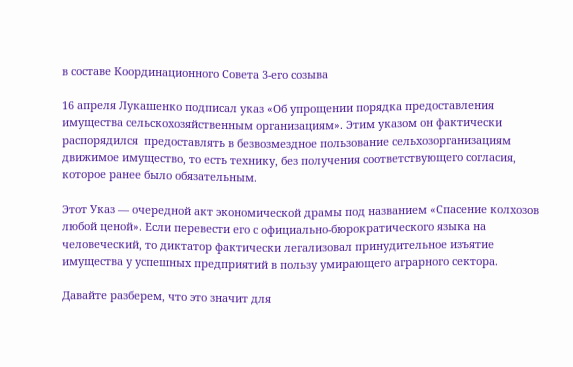в составе Координационного Совета 3-его созыва

16 апреля Лукашенко подписал указ «Об упрощении порядка предоставления имущества сельскохозяйственным организациям». Этим указом он фактически распорядился  предоставлять в безвозмездное пользование сельхозорганизациям движимое имущество, то есть технику, без получения соответствующего согласия, которое ранее было обязательным.

Этот Указ — очередной акт экономической драмы под названием «Спасение колхозов любой ценой». Если перевести его с официально-бюрократического языка на человеческий, то диктатор фактически легализовал принудительное изъятие имущества у успешных предприятий в пользу умирающего аграрного сектора.

Давайте разберем, что это значит для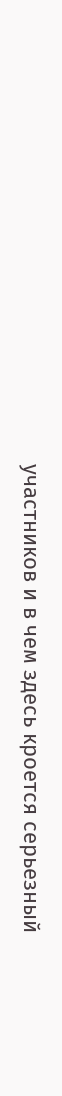участников и в чем здесь кроется серьезный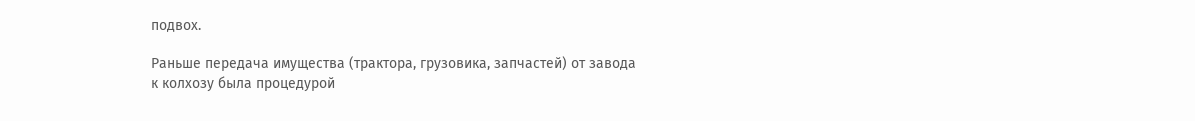подвох.

Раньше передача имущества (трактора, грузовика, запчастей) от завода к колхозу была процедурой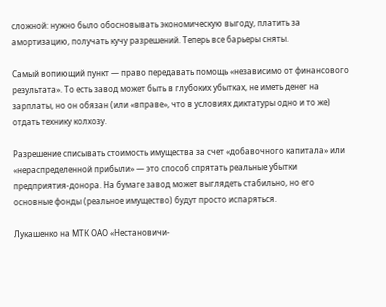сложной: нужно было обосновывать экономическую выгоду, платить за амортизацию, получать кучу разрешений. Теперь все барьеры сняты.

Самый вопиющий пункт — право передавать помощь «независимо от финансового результата». То есть завод может быть в глубоких убытках, не иметь денег на зарплаты, но он обязан (или «вправе», что в условиях диктатуры одно и то же) отдать технику колхозу.

Разрешение списывать стоимость имущества за счет «добавочного капитала» или «нераспределенной прибыли» — это способ спрятать реальные убытки предприятия-донора. На бумаге завод может выглядеть стабильно, но его основные фонды (реальное имущество) будут просто испаряться.

Лукашенко на МТК ОАО «Нестановичи-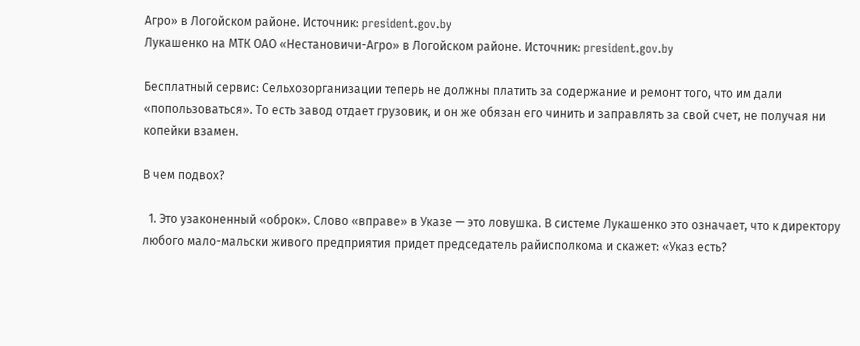Агро» в Логойском районе. Источник: president.gov.by
Лукашенко на МТК ОАО «Нестановичи-Агро» в Логойском районе. Источник: president.gov.by

Бесплатный сервис: Сельхозорганизации теперь не должны платить за содержание и ремонт того, что им дали «попользоваться». То есть завод отдает грузовик, и он же обязан его чинить и заправлять за свой счет, не получая ни копейки взамен.

В чем подвох?

  1. Это узаконенный «оброк». Слово «вправе» в Указе — это ловушка. В системе Лукашенко это означает, что к директору любого мало-мальски живого предприятия придет председатель райисполкома и скажет: «Указ есть?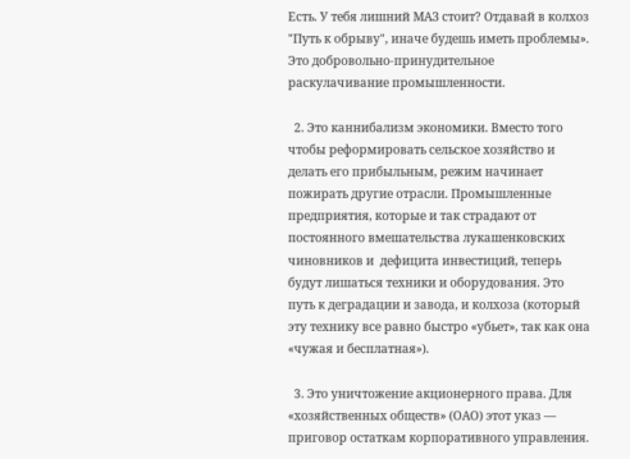Есть. У тебя лишний МАЗ стоит? Отдавай в колхоз "Путь к обрыву", иначе будешь иметь проблемы». Это добровольно-принудительное раскулачивание промышленности.

  2. Это каннибализм экономики. Вместо того чтобы реформировать сельское хозяйство и делать его прибыльным, режим начинает пожирать другие отрасли. Промышленные предприятия, которые и так страдают от постоянного вмешательства лукашенковских чиновников и  дефицита инвестиций, теперь будут лишаться техники и оборудования. Это путь к деградации и завода, и колхоза (который эту технику все равно быстро «убьет», так как она «чужая и бесплатная»).

  3. Это уничтожение акционерного права. Для «хозяйственных обществ» (ОАО) этот указ — приговор остаткам корпоративного управления.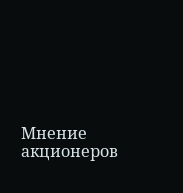Мнение акционеров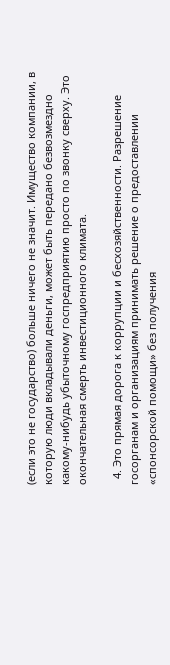(если это не государство) больше ничего не значит. Имущество компании, в которую люди вкладывали деньги, может быть передано безвозмездно какому-нибудь убыточному госпредприятию просто по звонку сверху. Это окончательная смерть инвестиционного климата.

  4. Это прямая дорога к коррупции и бесхозяйственности. Разрешение госорганам и организациям принимать решение о предоставлении  «спонсорской помощи» без получения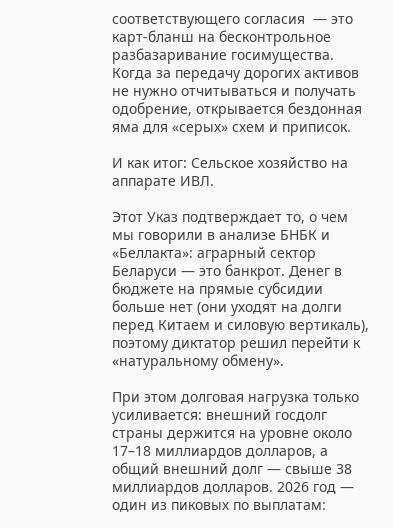соответствующего согласия  — это карт-бланш на бесконтрольное разбазаривание госимущества. Когда за передачу дорогих активов не нужно отчитываться и получать одобрение, открывается бездонная яма для «серых» схем и приписок.

И как итог: Сельское хозяйство на аппарате ИВЛ.

Этот Указ подтверждает то, о чем мы говорили в анализе БНБК и «Беллакта»: аграрный сектор Беларуси — это банкрот. Денег в бюджете на прямые субсидии больше нет (они уходят на долги перед Китаем и силовую вертикаль), поэтому диктатор решил перейти к «натуральному обмену».

При этом долговая нагрузка только усиливается: внешний госдолг страны держится на уровне около 17–18 миллиардов долларов, а общий внешний долг — свыше 38 миллиардов долларов. 2026 год — один из пиковых по выплатам: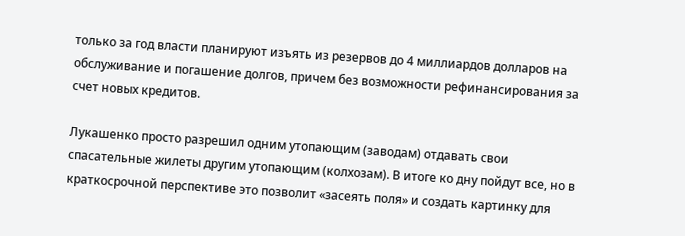только за год власти планируют изъять из резервов до 4 миллиардов долларов на обслуживание и погашение долгов, причем без возможности рефинансирования за счет новых кредитов.

Лукашенко просто разрешил одним утопающим (заводам) отдавать свои спасательные жилеты другим утопающим (колхозам). В итоге ко дну пойдут все, но в краткосрочной перспективе это позволит «засеять поля» и создать картинку для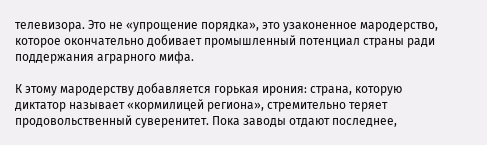телевизора. Это не «упрощение порядка», это узаконенное мародерство, которое окончательно добивает промышленный потенциал страны ради поддержания аграрного мифа.

К этому мародерству добавляется горькая ирония: страна, которую диктатор называет «кормилицей региона», стремительно теряет продовольственный суверенитет. Пока заводы отдают последнее,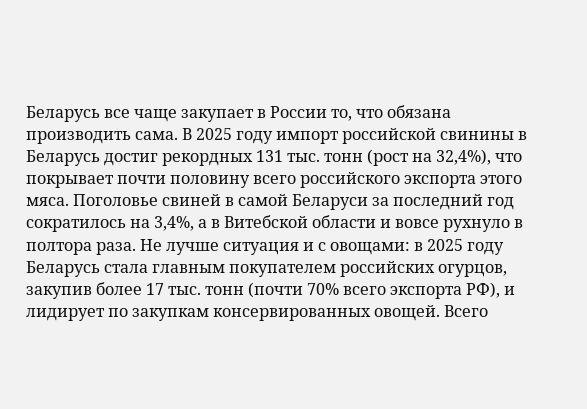Беларусь все чаще закупает в России то, что обязана производить сама. В 2025 году импорт российской свинины в Беларусь достиг рекордных 131 тыс. тонн (рост на 32,4%), что покрывает почти половину всего российского экспорта этого мяса. Поголовье свиней в самой Беларуси за последний год сократилось на 3,4%, а в Витебской области и вовсе рухнуло в полтора раза. Не лучше ситуация и с овощами: в 2025 году Беларусь стала главным покупателем российских огурцов, закупив более 17 тыс. тонн (почти 70% всего экспорта РФ), и лидирует по закупкам консервированных овощей. Всего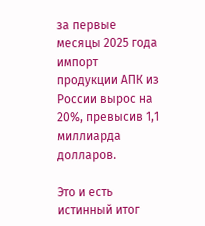за первые месяцы 2025 года импорт продукции АПК из России вырос на 20%, превысив 1,1 миллиарда долларов.

Это и есть истинный итог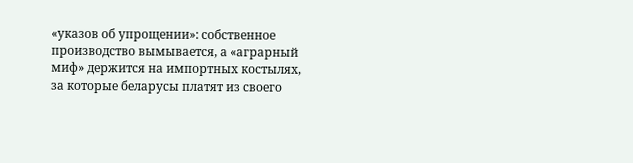«указов об упрощении»: собственное производство вымывается, а «аграрный миф» держится на импортных костылях, за которые беларусы платят из своего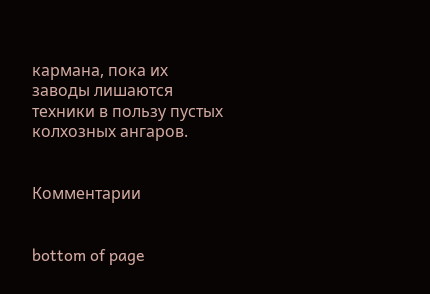кармана, пока их заводы лишаются техники в пользу пустых колхозных ангаров.


Комментарии


bottom of page